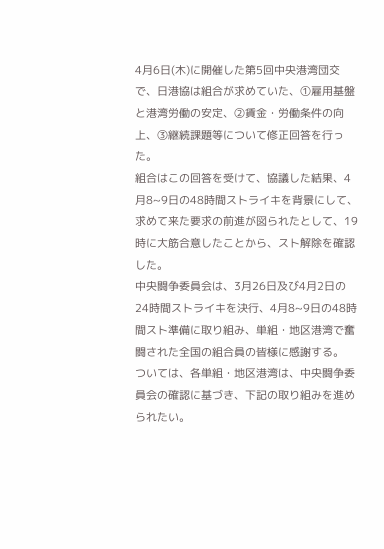4月6日(木)に開催した第5回中央港湾団交で、日港協は組合が求めていた、①雇用基盤と港湾労働の安定、②賃金・労働条件の向上、③継続課題等について修正回答を行った。
組合はこの回答を受けて、協議した結果、4月8~9日の48時間ストライキを背景にして、求めて来た要求の前進が図られたとして、19時に大筋合意したことから、スト解除を確認した。
中央闘争委員会は、3月26日及び4月2日の24時間ストライキを決行、4月8~9日の48時間スト準備に取り組み、単組・地区港湾で奮闘された全国の組合員の皆様に感謝する。
ついては、各単組・地区港湾は、中央闘争委員会の確認に基づき、下記の取り組みを進められたい。